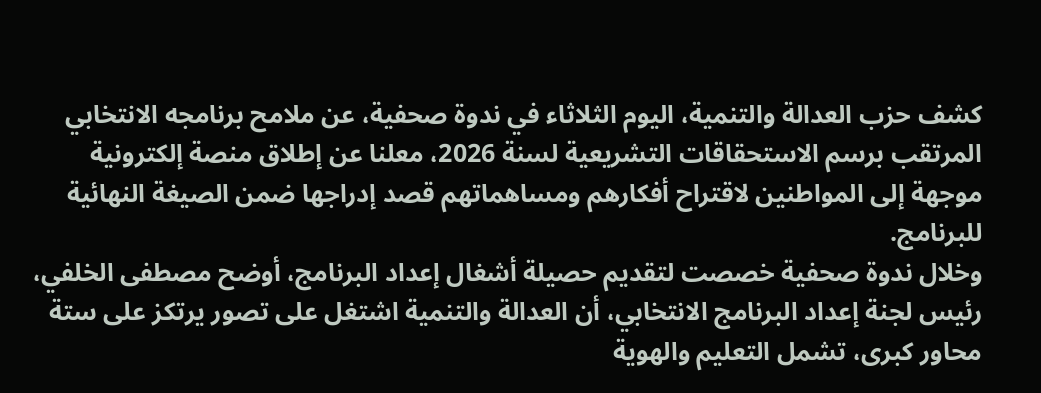كشف حزب العدالة والتنمية، اليوم الثلاثاء في ندوة صحفية، عن ملامح برنامجه الانتخابي المرتقب برسم الاستحقاقات التشريعية لسنة 2026، معلنا عن إطلاق منصة إلكترونية موجهة إلى المواطنين لاقتراح أفكارهم ومساهماتهم قصد إدراجها ضمن الصيغة النهائية للبرنامج.
وخلال ندوة صحفية خصصت لتقديم حصيلة أشغال إعداد البرنامج، أوضح مصطفى الخلفي، رئيس لجنة إعداد البرنامج الانتخابي، أن العدالة والتنمية اشتغل على تصور يرتكز على ستة محاور كبرى، تشمل التعليم والهوية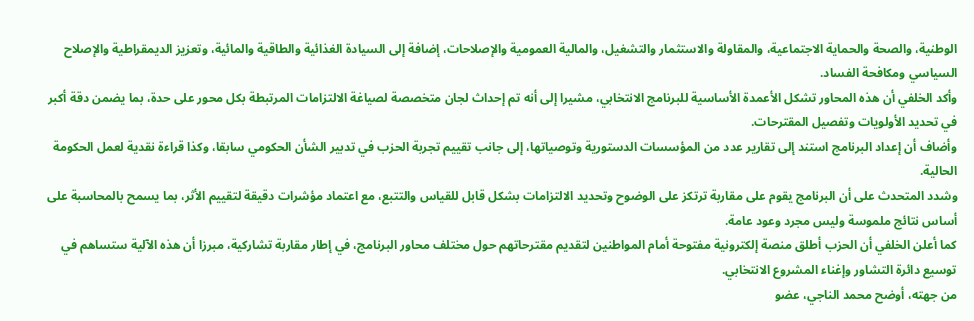الوطنية، والصحة والحماية الاجتماعية، والمقاولة والاستثمار والتشغيل، والمالية العمومية والإصلاحات، إضافة إلى السيادة الغذائية والطاقية والمائية، وتعزيز الديمقراطية والإصلاح السياسي ومكافحة الفساد.
وأكد الخلفي أن هذه المحاور تشكل الأعمدة الأساسية للبرنامج الانتخابي، مشيرا إلى أنه تم إحداث لجان متخصصة لصياغة الالتزامات المرتبطة بكل محور على حدة، بما يضمن دقة أكبر في تحديد الأولويات وتفصيل المقترحات.
وأضاف أن إعداد البرنامج استند إلى تقارير عدد من المؤسسات الدستورية وتوصياتها، إلى جانب تقييم تجربة الحزب في تدبير الشأن الحكومي سابقا، وكذا قراءة نقدية لعمل الحكومة الحالية.
وشدد المتحدث على أن البرنامج يقوم على مقاربة ترتكز على الوضوح وتحديد الالتزامات بشكل قابل للقياس والتتبع، مع اعتماد مؤشرات دقيقة لتقييم الأثر، بما يسمح بالمحاسبة على أساس نتائج ملموسة وليس مجرد وعود عامة.
كما أعلن الخلفي أن الحزب أطلق منصة إلكترونية مفتوحة أمام المواطنين لتقديم مقترحاتهم حول مختلف محاور البرنامج، في إطار مقاربة تشاركية، مبرزا أن هذه الآلية ستساهم في توسيع دائرة التشاور وإغناء المشروع الانتخابي.
من جهته، أوضح محمد الناجي، عضو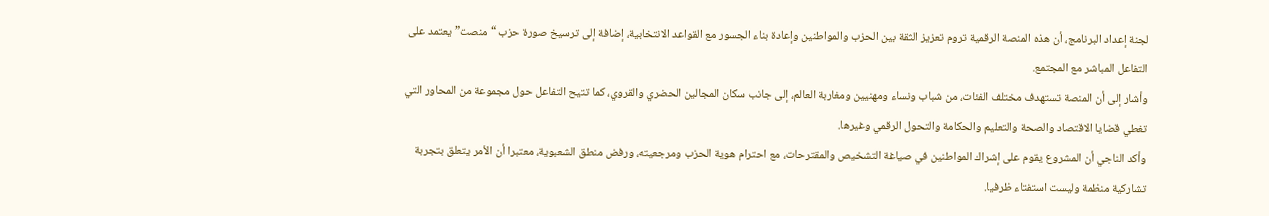لجنة إعداد البرنامج، أن هذه المنصة الرقمية تروم تعزيز الثقة بين الحزب والمواطنين وإعادة بناء الجسور مع القواعد الانتخابية، إضافة إلى ترسيخ صورة حزب “منصت” يعتمد على التفاعل المباشر مع المجتمع.
وأشار إلى أن المنصة تستهدف مختلف الفئات، من شباب ونساء ومهنيين ومغاربة العالم، إلى جانب سكان المجالين الحضري والقروي، كما تتيح التفاعل حول مجموعة من المحاور التي تغطي قضايا الاقتصاد والصحة والتعليم والحكامة والتحول الرقمي وغيرها.
وأكد الناجي أن المشروع يقوم على إشراك المواطنين في صياغة التشخيص والمقترحات، مع احترام هوية الحزب ومرجعيته، ورفض منطق الشعبوية، معتبرا أن الأمر يتعلق بتجربة تشاركية منظمة وليست استفتاء ظرفيا.